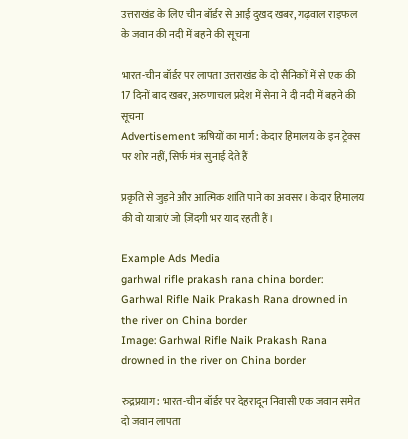उत्तराखंड के लिए चीन बॉर्डर से आई दुखद खबर, गढ़वाल राइफल के जवान की नदी में बहने की सूचना

भारत-चीन बॉर्डर पर लापता उत्तराखंड के दो सैनिकों में से एक की 17 दिनों बाद खबर, अरुणाचल प्रदेश में सेना ने दी नदी में बहने की सूचना
Advertisement ऋषियों का मार्ग: केदार हिमालय के इन ट्रेक्स पर शोर नहीं, सिर्फ मंत्र सुनाई देते हैं

प्रकृति से जुड़ने और आत्मिक शांति पाने का अवसर। केदार हिमालय की वो यात्राएं जो ज़िंदगी भर याद रहती हैं।

Example Ads Media
garhwal rifle prakash rana china border: Garhwal Rifle Naik Prakash Rana drowned in the river on China border
Image: Garhwal Rifle Naik Prakash Rana drowned in the river on China border

रुद्रप्रयाग: भारत-चीन बॉर्डर पर देहरादून निवासी एक जवान समेत दो जवान लापता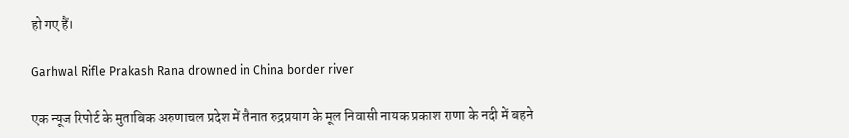हो गए हैं।

Garhwal Rifle Prakash Rana drowned in China border river

एक न्यूज रिपोर्ट के मुताबिक अरुणाचल प्रदेश में तैनात रुद्रप्रयाग के मूल निवासी नायक प्रकाश राणा के नदी में बहने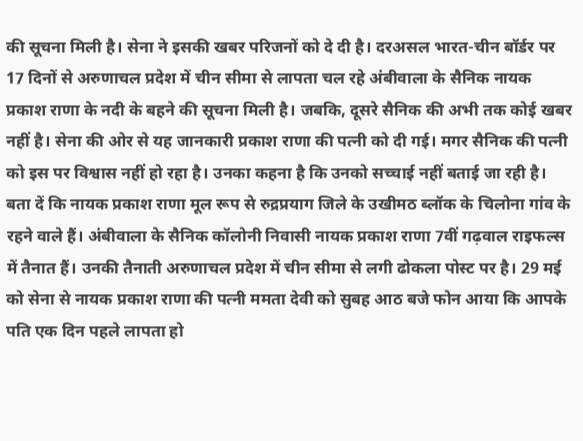की सूचना मिली है। सेना ने इसकी खबर परिजनों को दे दी है। दरअसल भारत-चीन बॉर्डर पर 17 दिनों से अरुणाचल प्रदेश में चीन सीमा से लापता चल रहे अंबीवाला के सैनिक नायक प्रकाश राणा के नदी के बहने की सूचना मिली है। जबकि, दूसरे सैनिक की अभी तक कोई खबर नहीं है। सेना की ओर से यह जानकारी प्रकाश राणा की पत्नी को दी गई। मगर सैनिक की पत्नी को इस पर विश्वास नहीं हो रहा है। उनका कहना है कि उनको सच्चाई नहीं बताई जा रही है। बता दें कि नायक प्रकाश राणा मूल रूप से रुद्रप्रयाग जिले के उखीमठ ब्लॉक के चिलोना गांव के रहने वाले हैं। अंबीवाला के सैनिक कॉलोनी निवासी नायक प्रकाश राणा 7वीं गढ़वाल राइफल्स में तैनात हैं। उनकी तैनाती अरुणाचल प्रदेश में चीन सीमा से लगी ढोकला पोस्ट पर है। 29 मई को सेना से नायक प्रकाश राणा की पत्नी ममता देवी को सुबह आठ बजे फोन आया कि आपके पति एक दिन पहले लापता हो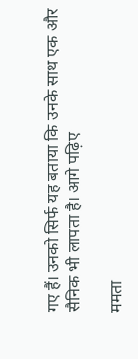गए हैं। उनको सिर्फ यह बताया कि उनके साथ एक और सैनिक भी लापता है। आगे पढ़िए

ममता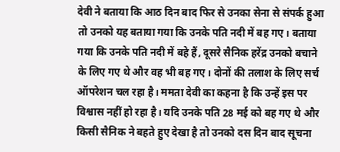देवी ने बताया कि आठ दिन बाद फिर से उनका सेना से संपर्क हुआ तो उनको यह बताया गया कि उनके पति नदी में बह गए। बताया गया कि उनके पति नदी में बहे हैं, दूसरे सैनिक हरेंद्र उनको बचाने के लिए गए थे और वह भी बह गए। दोनों की तलाश के लिए सर्च ऑपरेशन चल रहा है। ममता देवी का कहना है कि उन्हें इस पर विश्वास नहीं हो रहा है। यदि उनके पति 28 मई को बह गए थे और किसी सैनिक ने बहते हुए देखा है तो उनको दस दिन बाद सूचना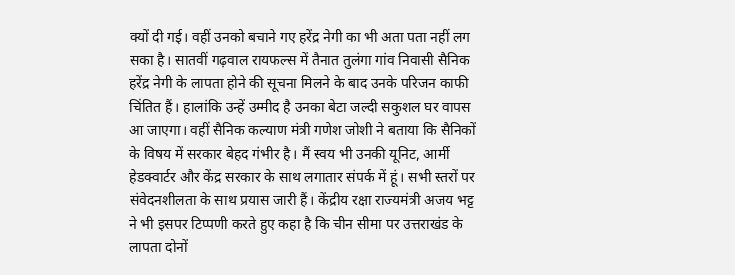क्यों दी गई। वहीं उनको बचाने गए हरेंद्र नेगी का भी अता पता नहीं लग सका है। सातवीं गढ़वाल रायफल्स में तैनात तुलंगा गांव निवासी सैनिक हरेंद्र नेगी के लापता होने की सूचना मिलने के बाद उनके परिजन काफी चिंतित हैं। हालांकि उन्हें उम्मीद है उनका बेटा जल्दी सकुशल घर वापस आ जाएगा। वहीं सैनिक कल्याण मंत्री गणेश जोशी ने बताया कि सैनिकों के विषय में सरकार बेहद गंभीर है। मैं स्वय भी उनकी यूनिट, आर्मी हेडक्वार्टर और केंद्र सरकार के साथ लगातार संपर्क में हूं। सभी स्तरों पर संवेदनशीलता के साथ प्रयास जारी हैं। केंद्रीय रक्षा राज्यमंत्री अजय भट्ट ने भी इसपर टिप्पणी करते हुए कहा है कि चीन सीमा पर उत्तराखंड के लापता दोनों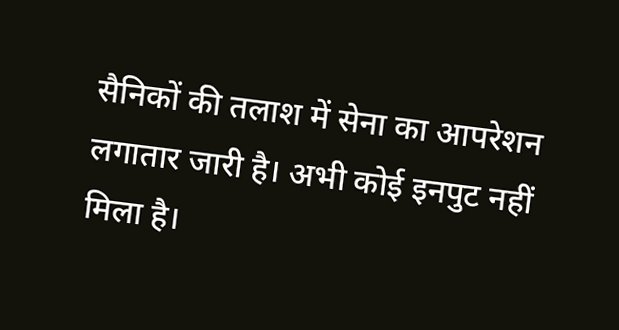सैनिकों की तलाश में सेना का आपरेशन लगातार जारी है। अभी कोई इनपुट नहीं मिला है।